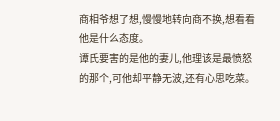商相爷想了想,慢慢地转向商不换,想看看他是什么态度。
谭氏要害的是他的妻儿,他理该是最愤怒的那个,可他却平静无波,还有心思吃菜。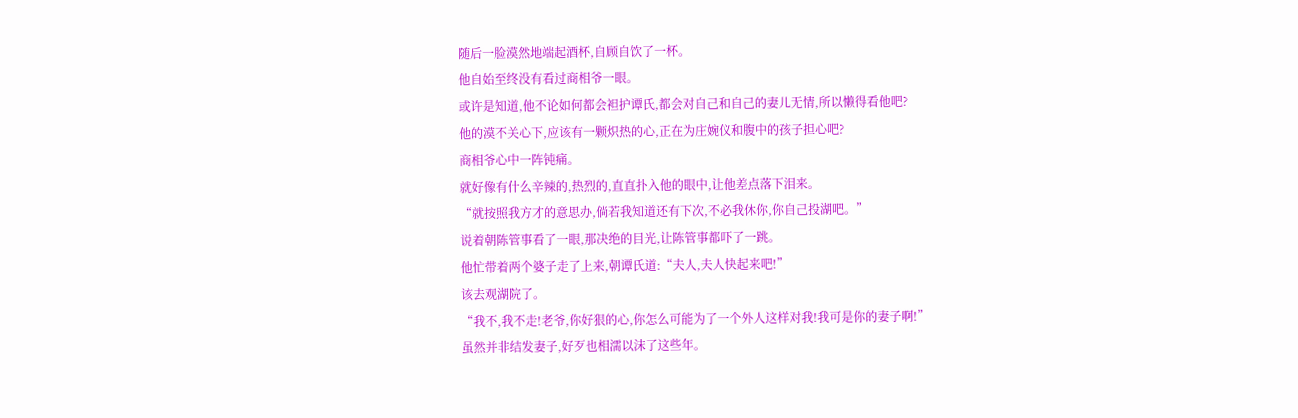随后一脸漠然地端起酒杯,自顾自饮了一杯。
他自始至终没有看过商相爷一眼。
或许是知道,他不论如何都会袒护谭氏,都会对自己和自己的妻儿无情,所以懒得看他吧?
他的漠不关心下,应该有一颗炽热的心,正在为庄婉仪和腹中的孩子担心吧?
商相爷心中一阵钝痛。
就好像有什么辛辣的,热烈的,直直扑入他的眼中,让他差点落下泪来。
“就按照我方才的意思办,倘若我知道还有下次,不必我休你,你自己投湖吧。”
说着朝陈管事看了一眼,那决绝的目光,让陈管事都吓了一跳。
他忙带着两个婆子走了上来,朝谭氏道:“夫人,夫人快起来吧!”
该去观湖院了。
“我不,我不走!老爷,你好狠的心,你怎么可能为了一个外人这样对我!我可是你的妻子啊!”
虽然并非结发妻子,好歹也相濡以沫了这些年。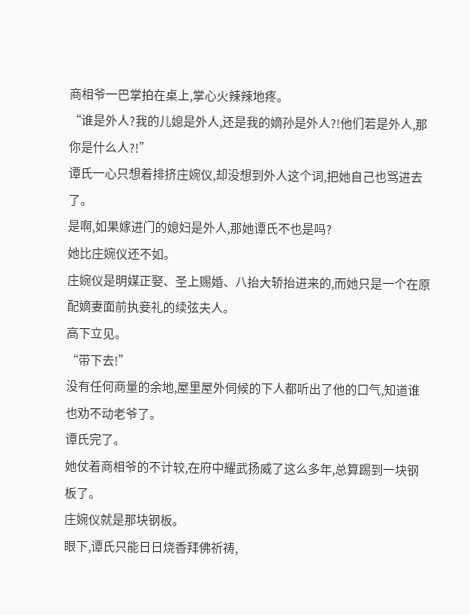商相爷一巴掌拍在桌上,掌心火辣辣地疼。
“谁是外人?我的儿媳是外人,还是我的嫡孙是外人?!他们若是外人,那你是什么人?!”
谭氏一心只想着排挤庄婉仪,却没想到外人这个词,把她自己也骂进去了。
是啊,如果嫁进门的媳妇是外人,那她谭氏不也是吗?
她比庄婉仪还不如。
庄婉仪是明媒正娶、圣上赐婚、八抬大轿抬进来的,而她只是一个在原配嫡妻面前执妾礼的续弦夫人。
高下立见。
“带下去!”
没有任何商量的余地,屋里屋外伺候的下人都听出了他的口气,知道谁也劝不动老爷了。
谭氏完了。
她仗着商相爷的不计较,在府中耀武扬威了这么多年,总算踢到一块钢板了。
庄婉仪就是那块钢板。
眼下,谭氏只能日日烧香拜佛祈祷,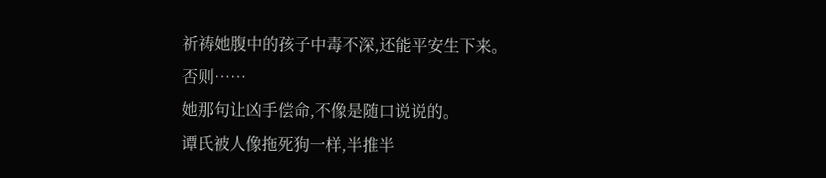祈祷她腹中的孩子中毒不深,还能平安生下来。
否则……
她那句让凶手偿命,不像是随口说说的。
谭氏被人像拖死狗一样,半推半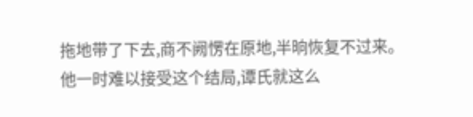拖地带了下去,商不阙愣在原地,半晌恢复不过来。
他一时难以接受这个结局,谭氏就这么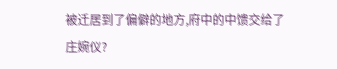被迁居到了偏僻的地方,府中的中馈交给了庄婉仪?